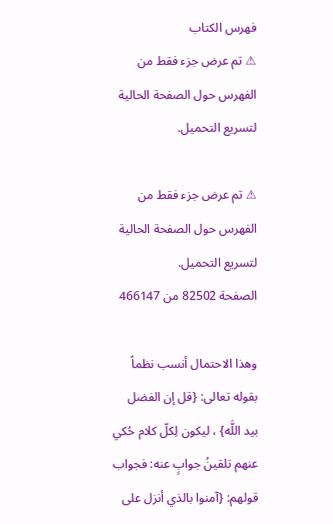فهرس الكتاب
⚠ تم عرض جزء فقط من الفهرس حول الصفحة الحالية لتسريع التحميل.

⚠ تم عرض جزء فقط من الفهرس حول الصفحة الحالية لتسريع التحميل.
الصفحة 82502 من 466147

وهذا الاحتمال أنسب نظماً بقوله تعالى: {قل إن الفضل بيد اللَّه} ، ليكون لِكلّ كلام حُكي عنهم تلقينُ جوابٍ عنه: فجواب قولهم: {آمنوا بالذي أنزل على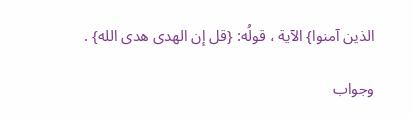الذين آمنوا} الآية ، قولُه: {قل إن الهدى هدى الله} .

وجواب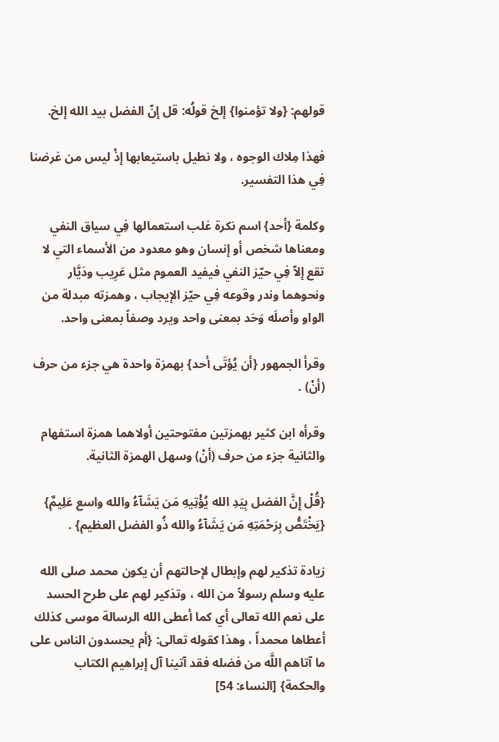قولهم: {ولا تؤمنوا} إلخ قولُه: قل إنّ الفضل بيد الله إلخ.

فهذا مِلاك الوجوه ، ولا نطيل باستيعابها إذْ ليس من غرضنا فِي هذا التفسير.

وكلمة {أحد} اسم نكرة غلب استعمالها فِي سياق النفي ومعناها شخص أو إنسان وهو معدود من الأسماء التي لا تقع إلاّ فِي حيّز النفي فيفيد العموم مثل عَرِيب ودَيَّار ونحوهما وندر وقوعه فِي حيّز الإيجاب ، وهمزته مبدلة من الواو وأصلَه وَحَد بمعنى واحد ويرد وصفاً بمعنى واحد.

وقرأ الجمهور {أن يُؤتَى أحد} بهمزة واحدة هي جزء من حرف (أنْ) .

وقرأه ابن كثير بهمزتين مفتوحتين أولاهما همزة استفهام والثانية جزء من حرف (أنْ) وسهل الهمزة الثانية.

{قُلْ إِنَّ الفضل بِيَدِ الله يُؤْتِيهِ مَن يَشَآءُ والله واسع عَلِيمٌ} {يَخْتَصُّ بِرَحْمَتِهِ مَن يَشَآءُ والله ذُو الفضل العظيم} .

زيادة تذكير لهم وإبطال لإحالتهم أن يكون محمد صلى الله عليه وسلم رسولاً من الله ، وتذكير لهم على طرح الحسد على نعم الله تعالى أي كما أعطى الله الرسالة موسى كذلك أعطاها محمداً ، وهذا كقوله تعالى: {أم يحسدون الناس على ما آتاهم اللَّه من فضله فقد آتينا آل إبراهيم الكتاب والحكمة} [النساء: 54]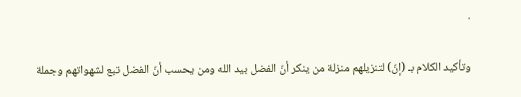.

وتأكيد الكلام بـ (إنّ) لتنزيلهم منزلة من ينكر أنّ الفضل بيد الله ومن يحسب أنّ الفضل تبع لشهواتهم وجملة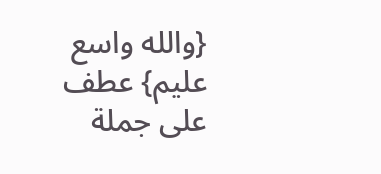{والله واسع عليم} عطف على جملة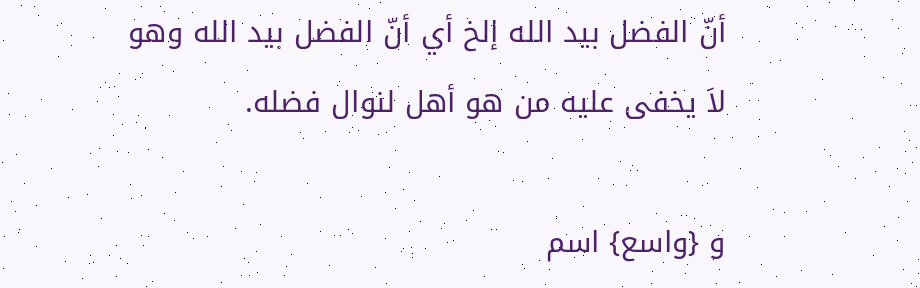أنّ الفضل بيد الله إلخ أي أنّ الفضل بيد الله وهو لاَ يخفى عليه من هو أهل لنوال فضله.

و {واسع} اسم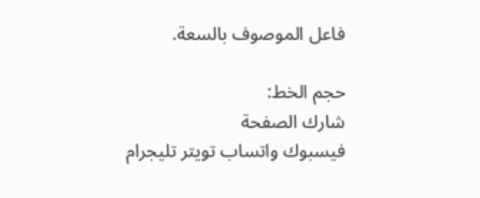فاعل الموصوف بالسعة.

حجم الخط:
شارك الصفحة
فيسبوك واتساب تويتر تليجرام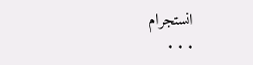انستجرام
. . .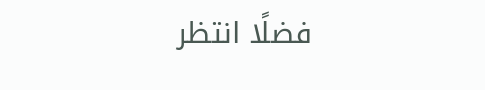فضلًا انتظر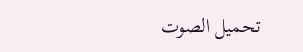تحميل الصوت